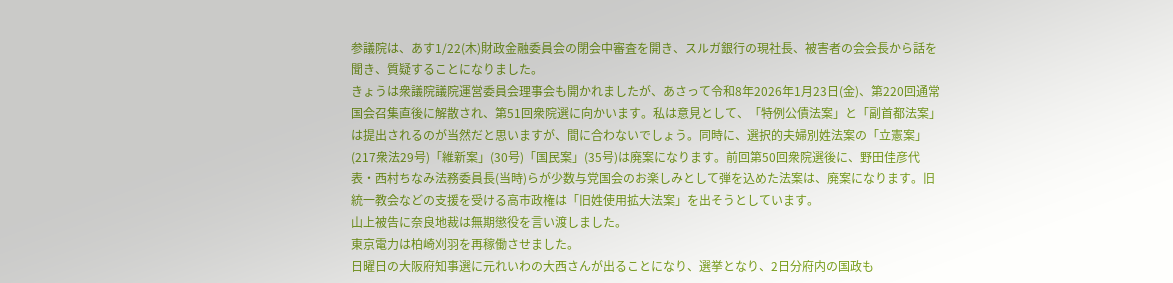参議院は、あす1/22(木)財政金融委員会の閉会中審査を開き、スルガ銀行の現社長、被害者の会会長から話を聞き、質疑することになりました。
きょうは衆議院議院運営委員会理事会も開かれましたが、あさって令和8年2026年1月23日(金)、第220回通常国会召集直後に解散され、第51回衆院選に向かいます。私は意見として、「特例公債法案」と「副首都法案」は提出されるのが当然だと思いますが、間に合わないでしょう。同時に、選択的夫婦別姓法案の「立憲案」(217衆法29号)「維新案」(30号)「国民案」(35号)は廃案になります。前回第50回衆院選後に、野田佳彦代表・西村ちなみ法務委員長(当時)らが少数与党国会のお楽しみとして弾を込めた法案は、廃案になります。旧統一教会などの支援を受ける高市政権は「旧姓使用拡大法案」を出そうとしています。
山上被告に奈良地裁は無期懲役を言い渡しました。
東京電力は柏崎刈羽を再稼働させました。
日曜日の大阪府知事選に元れいわの大西さんが出ることになり、選挙となり、2日分府内の国政も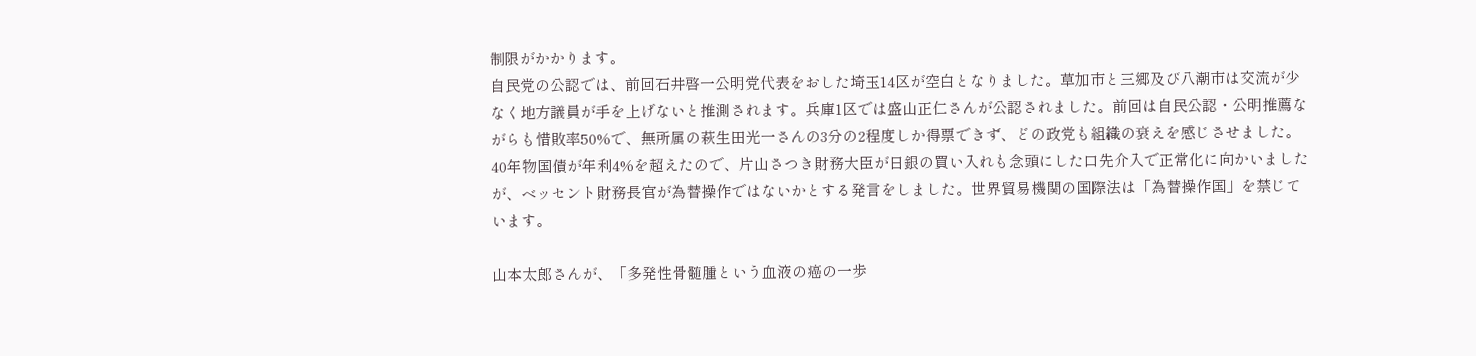制限がかかります。
自民党の公認では、前回石井啓一公明党代表をおした埼玉14区が空白となりました。草加市と三郷及び八潮市は交流が少なく地方議員が手を上げないと推測されます。兵庫1区では盛山正仁さんが公認されました。前回は自民公認・公明推薦ながらも惜敗率50%で、無所属の萩生田光一さんの3分の2程度しか得票できず、どの政党も組織の衰えを感じさせました。
40年物国債が年利4%を超えたので、片山さつき財務大臣が日銀の買い入れも念頭にした口先介入で正常化に向かいましたが、ベッセント財務長官が為替操作ではないかとする発言をしました。世界貿易機関の国際法は「為替操作国」を禁じています。

山本太郎さんが、「多発性骨髄腫という血液の癌の一歩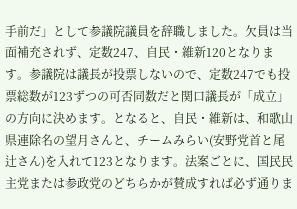手前だ」として参議院議員を辞職しました。欠員は当面補充されず、定数247、自民・維新120となります。参議院は議長が投票しないので、定数247でも投票総数が123ずつの可否同数だと関口議長が「成立」の方向に決めます。となると、自民・維新は、和歌山県連除名の望月さんと、チームみらい(安野党首と尾辻さん)を入れて123となります。法案ごとに、国民民主党または参政党のどちらかが賛成すれば必ず通りま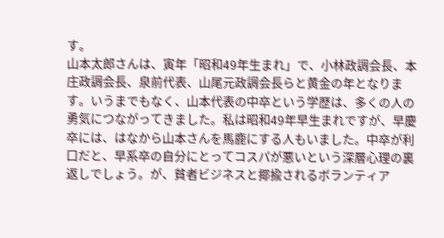す。
山本太郎さんは、寅年「昭和49年生まれ」で、小林政調会長、本庄政調会長、泉前代表、山尾元政調会長らと黄金の年となります。いうまでもなく、山本代表の中卒という学歴は、多くの人の勇気につながってきました。私は昭和49年早生まれですが、早慶卒には、はなから山本さんを馬鹿にする人もいました。中卒が利口だと、早系卒の自分にとってコスパが悪いという深層心理の裏返しでしょう。が、貧者ビジネスと揶揄されるボランティア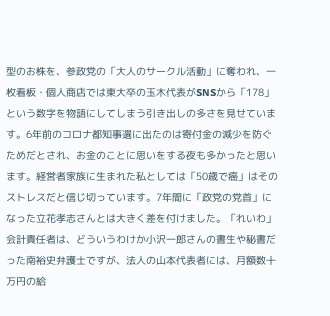型のお株を、参政党の「大人のサークル活動」に奪われ、一枚看板・個人商店では東大卒の玉木代表がSNSから「178」という数字を物語にしてしまう引き出しの多さを見せています。6年前のコロナ都知事選に出たのは寄付金の減少を防ぐためだとされ、お金のことに思いをする夜も多かったと思います。経営者家族に生まれた私としては「50歳で癌」はそのストレスだと信じ切っています。7年間に「政党の党首」になった立花孝志さんとは大きく差を付けました。「れいわ」会計責任者は、どういうわけか小沢一郎さんの書生や秘書だった南裕史弁護士ですが、法人の山本代表者には、月額数十万円の給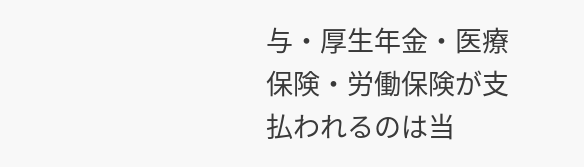与・厚生年金・医療保険・労働保険が支払われるのは当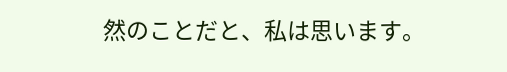然のことだと、私は思います。